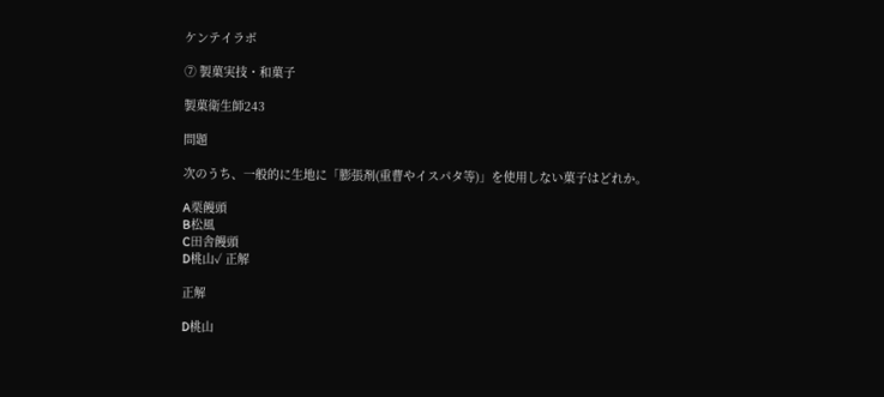ケンテイラボ

⑦ 製菓実技・和菓子

製菓衛生師243

問題

次のうち、一般的に生地に「膨張剤(重曹やイスパタ等)」を使用しない菓子はどれか。

A栗饅頭
B松風
C田舎饅頭
D桃山✓ 正解

正解

D桃山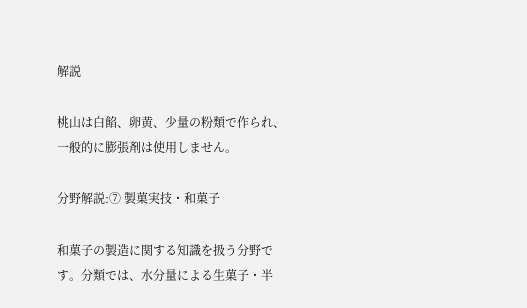解説

桃山は白餡、卵黄、少量の粉類で作られ、一般的に膨張剤は使用しません。

分野解説:⑦ 製菓実技・和菓子

和菓子の製造に関する知識を扱う分野です。分類では、水分量による生菓子・半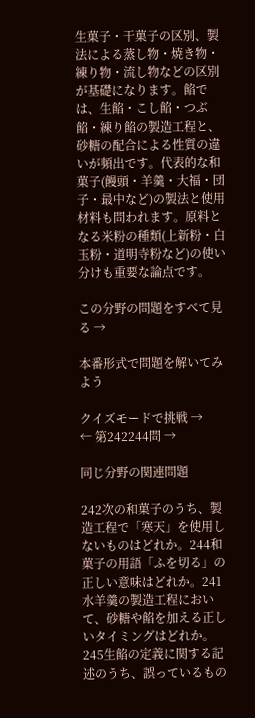生菓子・干菓子の区別、製法による蒸し物・焼き物・練り物・流し物などの区別が基礎になります。餡では、生餡・こし餡・つぶ餡・練り餡の製造工程と、砂糖の配合による性質の違いが頻出です。代表的な和菓子(饅頭・羊羹・大福・団子・最中など)の製法と使用材料も問われます。原料となる米粉の種類(上新粉・白玉粉・道明寺粉など)の使い分けも重要な論点です。

この分野の問題をすべて見る →

本番形式で問題を解いてみよう

クイズモードで挑戦 →
← 第242244問 →

同じ分野の関連問題

242次の和菓子のうち、製造工程で「寒天」を使用しないものはどれか。244和菓子の用語「ふを切る」の正しい意味はどれか。241水羊羹の製造工程において、砂糖や餡を加える正しいタイミングはどれか。245生餡の定義に関する記述のうち、誤っているもの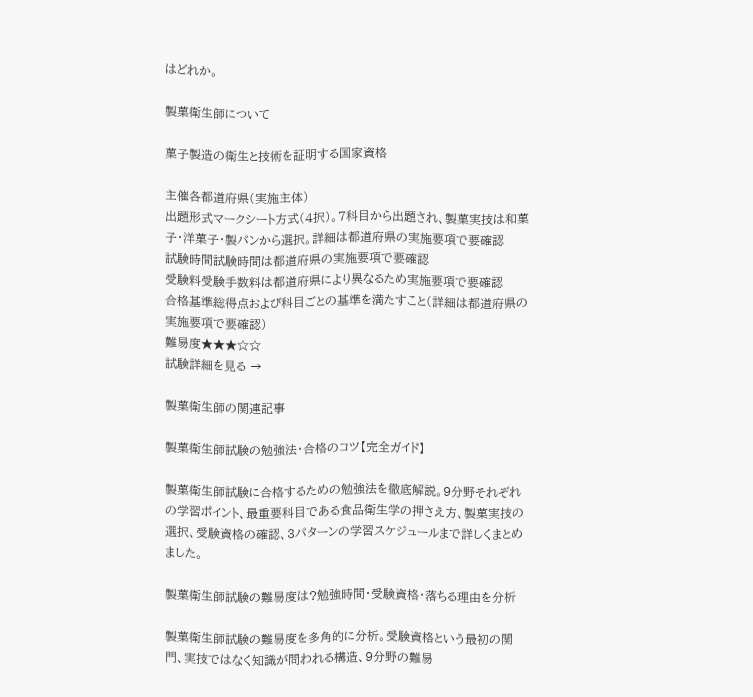はどれか。

製菓衛生師について

菓子製造の衛生と技術を証明する国家資格

主催各都道府県(実施主体)
出題形式マークシート方式(4択)。7科目から出題され、製菓実技は和菓子・洋菓子・製パンから選択。詳細は都道府県の実施要項で要確認
試験時間試験時間は都道府県の実施要項で要確認
受験料受験手数料は都道府県により異なるため実施要項で要確認
合格基準総得点および科目ごとの基準を満たすこと(詳細は都道府県の実施要項で要確認)
難易度★★★☆☆
試験詳細を見る →

製菓衛生師の関連記事

製菓衛生師試験の勉強法・合格のコツ【完全ガイド】

製菓衛生師試験に合格するための勉強法を徹底解説。9分野それぞれの学習ポイント、最重要科目である食品衛生学の押さえ方、製菓実技の選択、受験資格の確認、3パターンの学習スケジュールまで詳しくまとめました。

製菓衛生師試験の難易度は?勉強時間・受験資格・落ちる理由を分析

製菓衛生師試験の難易度を多角的に分析。受験資格という最初の関門、実技ではなく知識が問われる構造、9分野の難易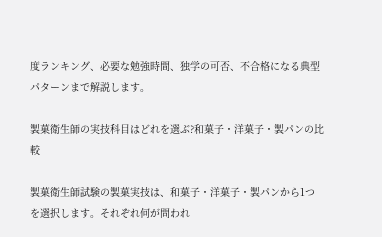度ランキング、必要な勉強時間、独学の可否、不合格になる典型パターンまで解説します。

製菓衛生師の実技科目はどれを選ぶ?和菓子・洋菓子・製パンの比較

製菓衛生師試験の製菓実技は、和菓子・洋菓子・製パンから1つを選択します。それぞれ何が問われ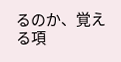るのか、覚える項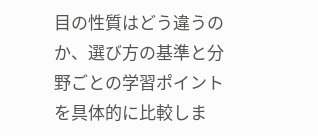目の性質はどう違うのか、選び方の基準と分野ごとの学習ポイントを具体的に比較しま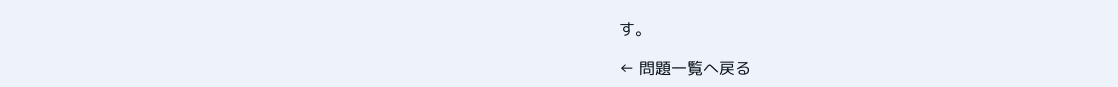す。

← 問題一覧へ戻る